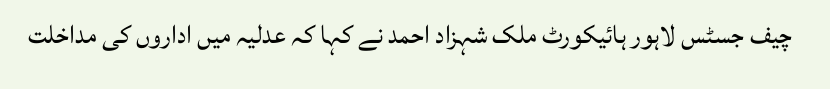چیف جسٹس لاہور ہائیکورٹ ملک شہزاد احمد نے کہا کہ عدلیہ میں اداروں کی مداخلت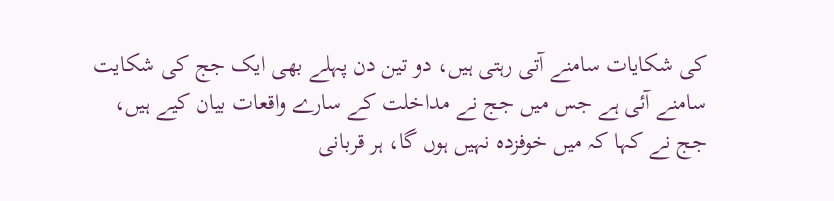کی شکایات سامنے آتی رہتی ہیں، دو تین دن پہلے بھی ایک جج کی شکایت سامنے آئی ہے جس میں جج نے مداخلت کے سارے واقعات بیان کیے ہیں، جج نے کہا کہ میں خوفزدہ نہیں ہوں گا، ہر قربانی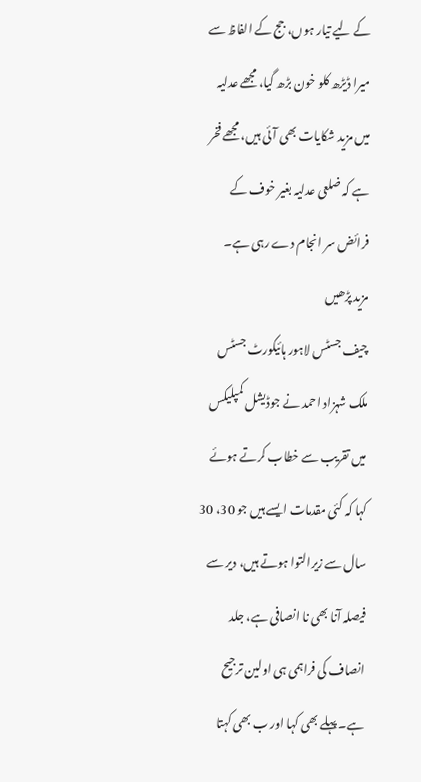کے لیے تیار ہوں، جج کے الفاظ سے میرا ڈیڑھ کلو خون بڑھ گیا، مجھے عدلیہ میں مزید شکایات بھی آئی ہیں، مجھے فخر ہے کہ ضلعی عدلیہ بغیر خوف کے فرائض سر انجام دے رہی ہے۔
مزید پڑھیں
چیف جسٹس لاہور ہائیکورٹ جسٹس ملک شہزاد احمد نے جوڈیشل کمپلیکس میں تقریب سے خطاب کرتے ہوئے کہا کہ کئی مقدمات ایسے ہیں جو 30، 30 سال سے زیرالتوا ہوتے ہیں، دیر سے فیصلہ آنا بھی نا انصافی ہے، جلد انصاف کی فراہمی ہی اولین ترجیح ہے۔ پہلے بھی کہا اور ب بھی کہتا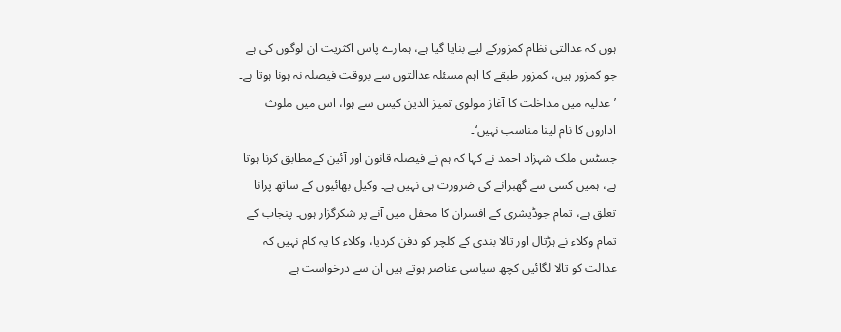ہوں کہ عدالتی نظام کمزورکے لیے بنایا گیا ہے، ہمارے پاس اکثریت ان لوگوں کی ہے جو کمزور ہیں، کمزور طبقے کا اہم مسئلہ عدالتوں سے بروقت فیصلہ نہ ہونا ہوتا ہے۔
’عدلیہ میں مداخلت کا آغاز مولوی تمیز الدین کیس سے ہوا، اس میں ملوث اداروں کا نام لینا مناسب نہیں‘۔
جسٹس ملک شہزاد احمد نے کہا کہ ہم نے فیصلہ قانون اور آئین کےمطابق کرنا ہوتا ہے، ہمیں کسی سے گھبرانے کی ضرورت ہی نہیں ہے۔ وکیل بھائیوں کے ساتھ پرانا تعلق ہے، تمام جوڈیشری کے افسران کا محفل میں آنے پر شکرگزار ہوں۔ پنجاب کے تمام وکلاء نے ہڑتال اور تالا بندی کے کلچر کو دفن کردیا، وکلاء کا یہ کام نہیں کہ عدالت کو تالا لگائیں کچھ سیاسی عناصر ہوتے ہیں ان سے درخواست ہے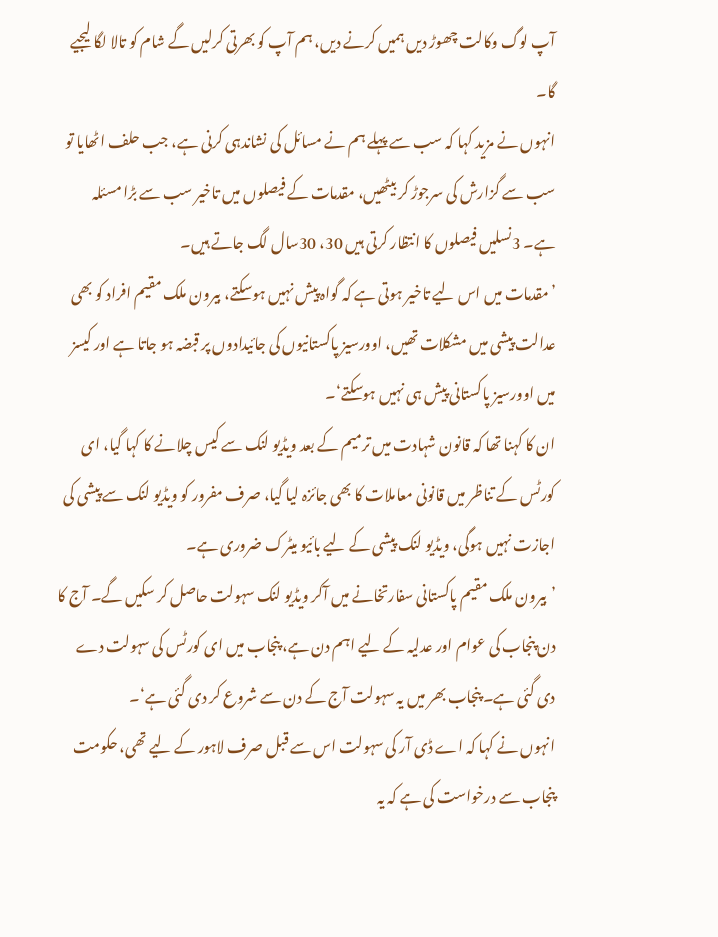آپ لوگ وکالت چھوڑ دیں ہمیں کرنے دیں، ہم آپ کو بھرتی کرلیں گے شام کو تالا لگا لیجیے گا۔
انہوں نے مزید کہا کہ سب سے پہلے ہم نے مسائل کی نشاندہی کرنی ہے، جب حلف اٹھایا تو سب سے گزارش کی سرجوڑ کر بیٹھیں، مقدمات کے فیصلوں میں تاخیر سب سے بڑا مسئلہ ہے۔ 3نسلیں فیصلوں کا انتظار کرتی ہیں 30، 30سال لگ جاتے ہیں۔
’مقدمات میں اس لیے تاخیر ہوتی ہے کہ گواہ پیش نہیں ہوسکتے، بیرون ملک مقیم افراد کو بھی عدالت پیشی میں مشکلات تھیں، اوورسیز پاکستانیوں کی جائیدادوں پر قبضہ ہو جاتا ہے اور کیسز میں اوورسیز پاکستانی پیش ہی نہیں ہوسکتے‘۔
ان کا کہنا تھا کہ قانون شہادت میں ترمیم کے بعد ویڈیو لنک سے کیس چلانے کا کہا گیا، ای کورٹس کے تناظر میں قانونی معاملات کا بھی جائزہ لیا گیا، صرف مفرور کو ویڈیو لنک سے پیشی کی اجازت نہیں ہوگی، ویڈیو لنک پیشی کے لیے بائیو میٹرک ضروری ہے۔
’بیرون ملک مقیم پاکستانی سفارتخانے میں آکر ویڈیو لنک سہولت حاصل کر سکیں گے۔ آج کا دن پنجاب کی عوام اور عدلیہ کے لیے اہم دن ہے، پنجاب میں ای کورٹس کی سہولت دے دی گئی ہے۔ پنجاب بھر میں یہ سہولت آج کے دن سے شروع کر دی گئی ہے‘۔
انہوں نے کہا کہ اے ڈی آر کی سہولت اس سے قبل صرف لاہور کے لیے تھی، حکومت پنجاب سے درخواست کی ہے کہ یہ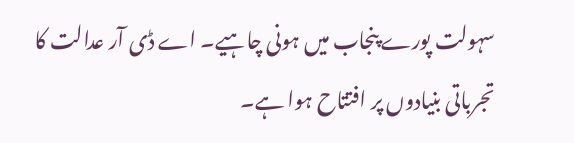سہولت پورے پنجاب میں ہونی چاہیے۔ اے ڈی آر عدالت کا تجرباتی بنیادوں پر افتتاح ہوا ہے۔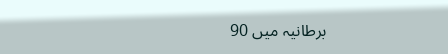برطانیہ میں 90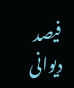فیصد دیوانی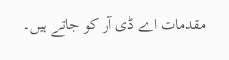مقدمات اے ڈی آر کو جاتے ہیں۔